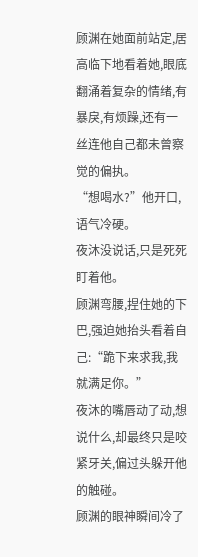顾渊在她面前站定,居高临下地看着她,眼底翻涌着复杂的情绪,有暴戾,有烦躁,还有一丝连他自己都未曾察觉的偏执。
“想喝水?”他开口,语气冷硬。
夜沐没说话,只是死死盯着他。
顾渊弯腰,捏住她的下巴,强迫她抬头看着自己:“跪下来求我,我就满足你。”
夜沐的嘴唇动了动,想说什么,却最终只是咬紧牙关,偏过头躲开他的触碰。
顾渊的眼神瞬间冷了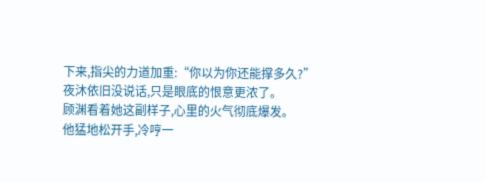下来,指尖的力道加重:“你以为你还能撑多久?”
夜沐依旧没说话,只是眼底的恨意更浓了。
顾渊看着她这副样子,心里的火气彻底爆发。
他猛地松开手,冷哼一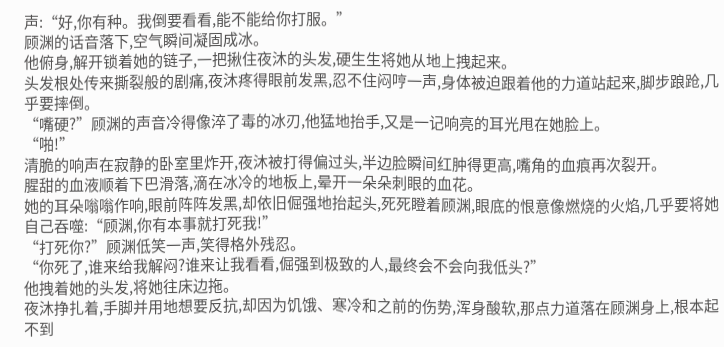声:“好,你有种。我倒要看看,能不能给你打服。”
顾渊的话音落下,空气瞬间凝固成冰。
他俯身,解开锁着她的链子,一把揪住夜沐的头发,硬生生将她从地上拽起来。
头发根处传来撕裂般的剧痛,夜沐疼得眼前发黑,忍不住闷哼一声,身体被迫跟着他的力道站起来,脚步踉跄,几乎要摔倒。
“嘴硬?”顾渊的声音冷得像淬了毒的冰刃,他猛地抬手,又是一记响亮的耳光甩在她脸上。
“啪!”
清脆的响声在寂静的卧室里炸开,夜沐被打得偏过头,半边脸瞬间红肿得更高,嘴角的血痕再次裂开。
腥甜的血液顺着下巴滑落,滴在冰冷的地板上,晕开一朵朵刺眼的血花。
她的耳朵嗡嗡作响,眼前阵阵发黑,却依旧倔强地抬起头,死死瞪着顾渊,眼底的恨意像燃烧的火焰,几乎要将她自己吞噬:“顾渊,你有本事就打死我!”
“打死你?”顾渊低笑一声,笑得格外残忍。
“你死了,谁来给我解闷?谁来让我看看,倔强到极致的人,最终会不会向我低头?”
他拽着她的头发,将她往床边拖。
夜沐挣扎着,手脚并用地想要反抗,却因为饥饿、寒冷和之前的伤势,浑身酸软,那点力道落在顾渊身上,根本起不到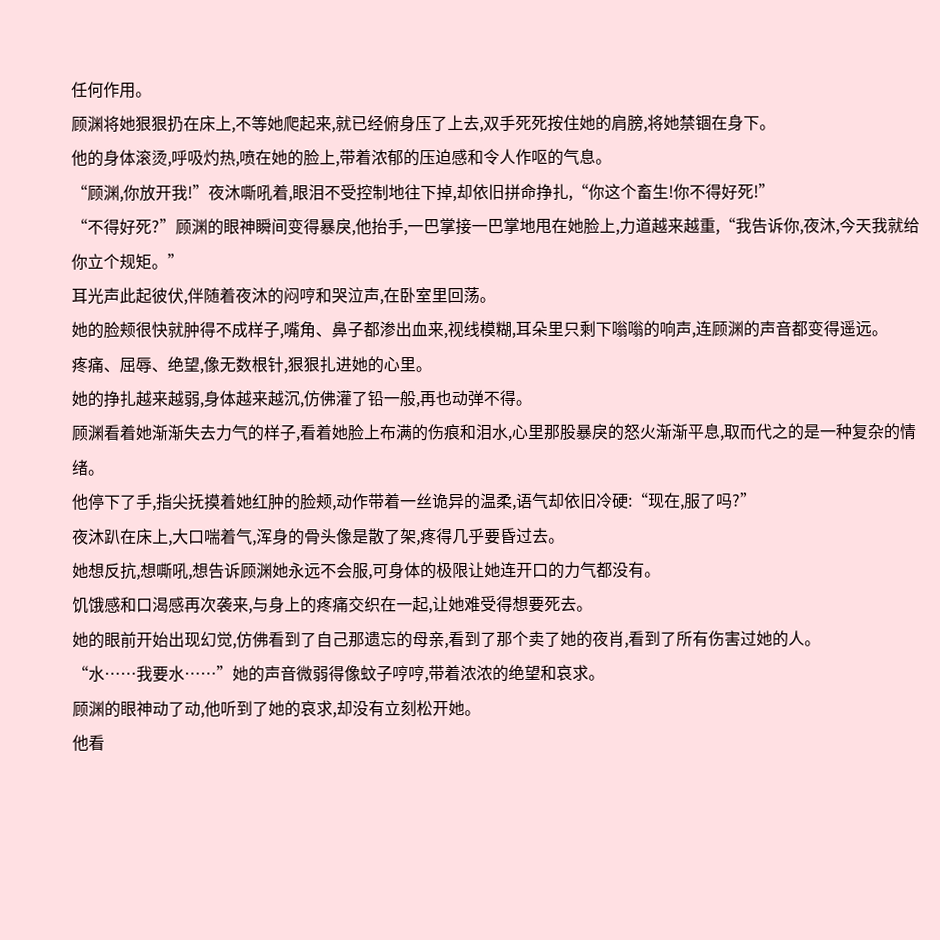任何作用。
顾渊将她狠狠扔在床上,不等她爬起来,就已经俯身压了上去,双手死死按住她的肩膀,将她禁锢在身下。
他的身体滚烫,呼吸灼热,喷在她的脸上,带着浓郁的压迫感和令人作呕的气息。
“顾渊,你放开我!”夜沐嘶吼着,眼泪不受控制地往下掉,却依旧拼命挣扎,“你这个畜生!你不得好死!”
“不得好死?”顾渊的眼神瞬间变得暴戾,他抬手,一巴掌接一巴掌地甩在她脸上,力道越来越重,“我告诉你,夜沐,今天我就给你立个规矩。”
耳光声此起彼伏,伴随着夜沐的闷哼和哭泣声,在卧室里回荡。
她的脸颊很快就肿得不成样子,嘴角、鼻子都渗出血来,视线模糊,耳朵里只剩下嗡嗡的响声,连顾渊的声音都变得遥远。
疼痛、屈辱、绝望,像无数根针,狠狠扎进她的心里。
她的挣扎越来越弱,身体越来越沉,仿佛灌了铅一般,再也动弹不得。
顾渊看着她渐渐失去力气的样子,看着她脸上布满的伤痕和泪水,心里那股暴戾的怒火渐渐平息,取而代之的是一种复杂的情绪。
他停下了手,指尖抚摸着她红肿的脸颊,动作带着一丝诡异的温柔,语气却依旧冷硬:“现在,服了吗?”
夜沐趴在床上,大口喘着气,浑身的骨头像是散了架,疼得几乎要昏过去。
她想反抗,想嘶吼,想告诉顾渊她永远不会服,可身体的极限让她连开口的力气都没有。
饥饿感和口渴感再次袭来,与身上的疼痛交织在一起,让她难受得想要死去。
她的眼前开始出现幻觉,仿佛看到了自己那遗忘的母亲,看到了那个卖了她的夜肖,看到了所有伤害过她的人。
“水……我要水……”她的声音微弱得像蚊子哼哼,带着浓浓的绝望和哀求。
顾渊的眼神动了动,他听到了她的哀求,却没有立刻松开她。
他看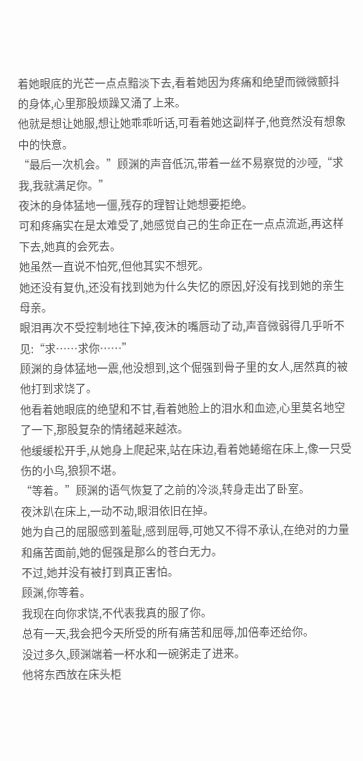着她眼底的光芒一点点黯淡下去,看着她因为疼痛和绝望而微微颤抖的身体,心里那股烦躁又涌了上来。
他就是想让她服,想让她乖乖听话,可看着她这副样子,他竟然没有想象中的快意。
“最后一次机会。”顾渊的声音低沉,带着一丝不易察觉的沙哑,“求我,我就满足你。”
夜沐的身体猛地一僵,残存的理智让她想要拒绝。
可和疼痛实在是太难受了,她感觉自己的生命正在一点点流逝,再这样下去,她真的会死去。
她虽然一直说不怕死,但他其实不想死。
她还没有复仇,还没有找到她为什么失忆的原因,好没有找到她的亲生母亲。
眼泪再次不受控制地往下掉,夜沐的嘴唇动了动,声音微弱得几乎听不见:“求……求你……”
顾渊的身体猛地一震,他没想到,这个倔强到骨子里的女人,居然真的被他打到求饶了。
他看着她眼底的绝望和不甘,看着她脸上的泪水和血迹,心里莫名地空了一下,那股复杂的情绪越来越浓。
他缓缓松开手,从她身上爬起来,站在床边,看着她蜷缩在床上,像一只受伤的小鸟,狼狈不堪。
“等着。”顾渊的语气恢复了之前的冷淡,转身走出了卧室。
夜沐趴在床上,一动不动,眼泪依旧在掉。
她为自己的屈服感到羞耻,感到屈辱,可她又不得不承认,在绝对的力量和痛苦面前,她的倔强是那么的苍白无力。
不过,她并没有被打到真正害怕。
顾渊,你等着。
我现在向你求饶,不代表我真的服了你。
总有一天,我会把今天所受的所有痛苦和屈辱,加倍奉还给你。
没过多久,顾渊端着一杯水和一碗粥走了进来。
他将东西放在床头柜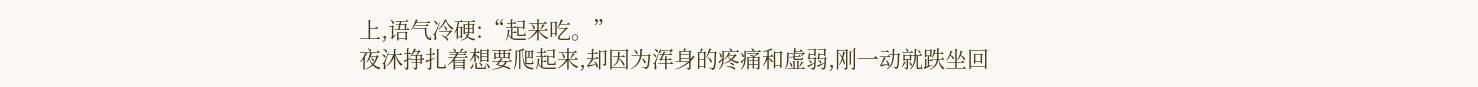上,语气冷硬:“起来吃。”
夜沐挣扎着想要爬起来,却因为浑身的疼痛和虚弱,刚一动就跌坐回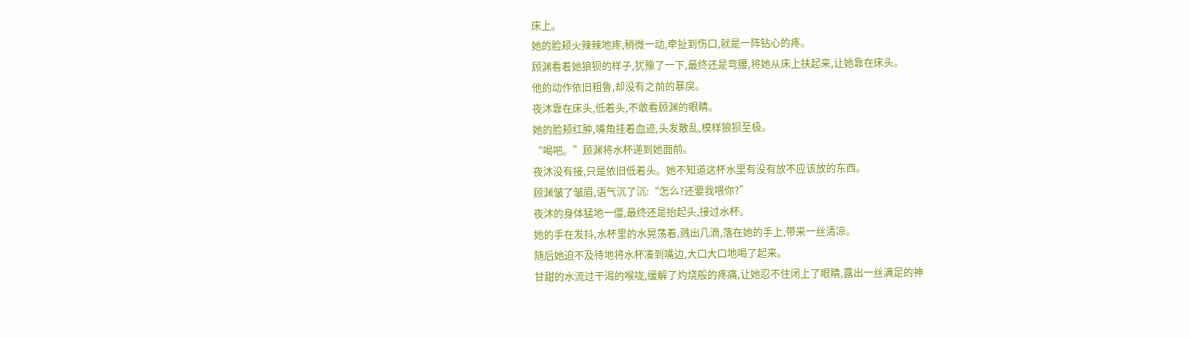床上。
她的脸颊火辣辣地疼,稍微一动,牵扯到伤口,就是一阵钻心的疼。
顾渊看着她狼狈的样子,犹豫了一下,最终还是弯腰,将她从床上扶起来,让她靠在床头。
他的动作依旧粗鲁,却没有之前的暴戾。
夜沐靠在床头,低着头,不敢看顾渊的眼睛。
她的脸颊红肿,嘴角挂着血迹,头发散乱,模样狼狈至极。
“喝吧。”顾渊将水杯递到她面前。
夜沐没有接,只是依旧低着头。她不知道这杯水里有没有放不应该放的东西。
顾渊皱了皱眉,语气沉了沉:“怎么?还要我喂你?”
夜沐的身体猛地一僵,最终还是抬起头,接过水杯。
她的手在发抖,水杯里的水晃荡着,溅出几滴,落在她的手上,带来一丝清凉。
随后她迫不及待地将水杯凑到嘴边,大口大口地喝了起来。
甘甜的水流过干渴的喉咙,缓解了灼烧般的疼痛,让她忍不住闭上了眼睛,露出一丝满足的神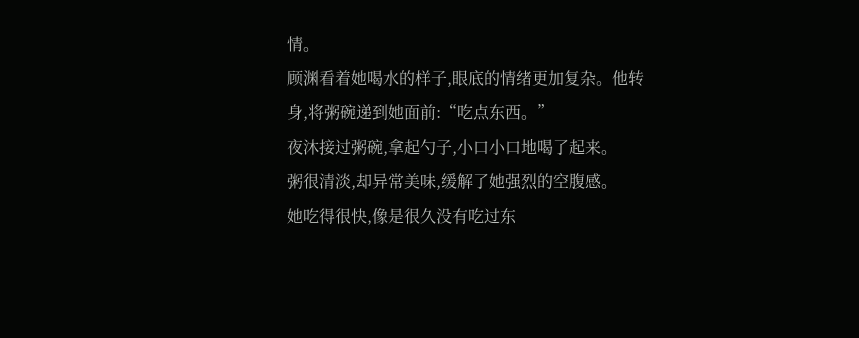情。
顾渊看着她喝水的样子,眼底的情绪更加复杂。他转身,将粥碗递到她面前:“吃点东西。”
夜沐接过粥碗,拿起勺子,小口小口地喝了起来。
粥很清淡,却异常美味,缓解了她强烈的空腹感。
她吃得很快,像是很久没有吃过东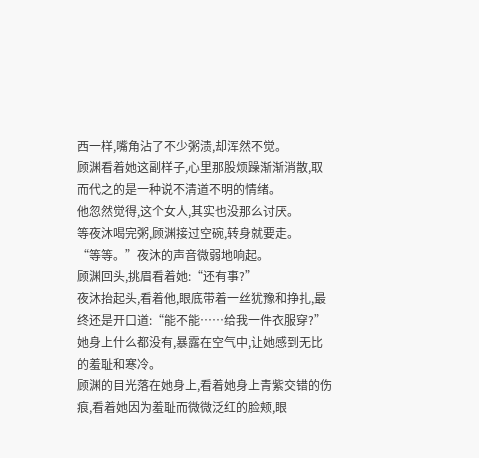西一样,嘴角沾了不少粥渍,却浑然不觉。
顾渊看着她这副样子,心里那股烦躁渐渐消散,取而代之的是一种说不清道不明的情绪。
他忽然觉得,这个女人,其实也没那么讨厌。
等夜沐喝完粥,顾渊接过空碗,转身就要走。
“等等。”夜沐的声音微弱地响起。
顾渊回头,挑眉看着她:“还有事?”
夜沐抬起头,看着他,眼底带着一丝犹豫和挣扎,最终还是开口道:“能不能……给我一件衣服穿?”
她身上什么都没有,暴露在空气中,让她感到无比的羞耻和寒冷。
顾渊的目光落在她身上,看着她身上青紫交错的伤痕,看着她因为羞耻而微微泛红的脸颊,眼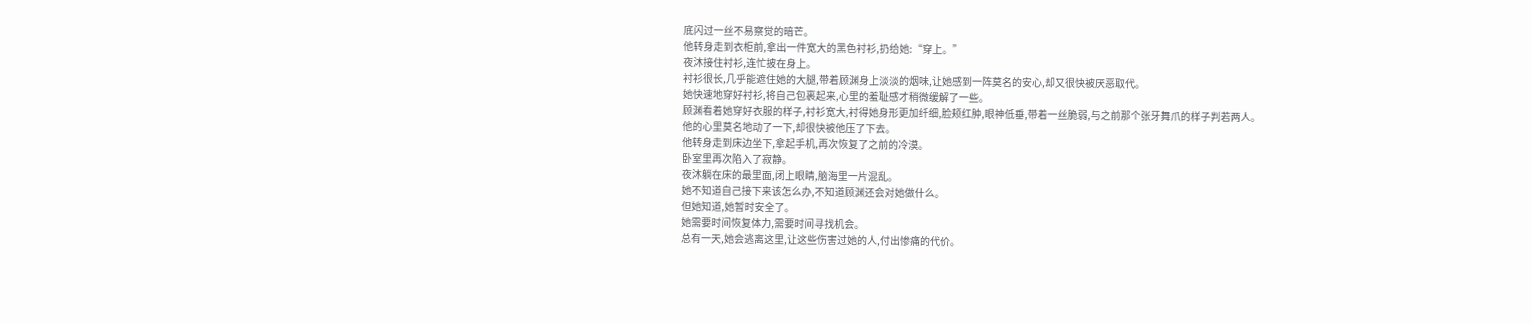底闪过一丝不易察觉的暗芒。
他转身走到衣柜前,拿出一件宽大的黑色衬衫,扔给她:“穿上。”
夜沐接住衬衫,连忙披在身上。
衬衫很长,几乎能遮住她的大腿,带着顾渊身上淡淡的烟味,让她感到一阵莫名的安心,却又很快被厌恶取代。
她快速地穿好衬衫,将自己包裹起来,心里的羞耻感才稍微缓解了一些。
顾渊看着她穿好衣服的样子,衬衫宽大,衬得她身形更加纤细,脸颊红肿,眼神低垂,带着一丝脆弱,与之前那个张牙舞爪的样子判若两人。
他的心里莫名地动了一下,却很快被他压了下去。
他转身走到床边坐下,拿起手机,再次恢复了之前的冷漠。
卧室里再次陷入了寂静。
夜沐躺在床的最里面,闭上眼睛,脑海里一片混乱。
她不知道自己接下来该怎么办,不知道顾渊还会对她做什么。
但她知道,她暂时安全了。
她需要时间恢复体力,需要时间寻找机会。
总有一天,她会逃离这里,让这些伤害过她的人,付出惨痛的代价。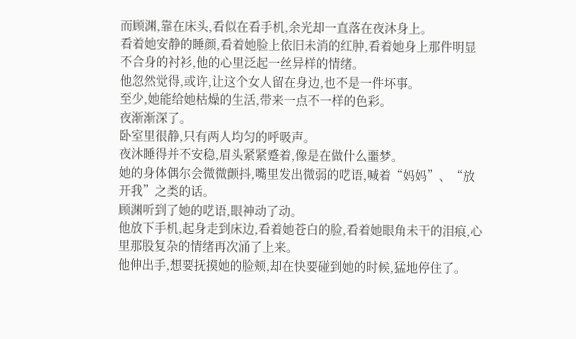而顾渊,靠在床头,看似在看手机,余光却一直落在夜沐身上。
看着她安静的睡颜,看着她脸上依旧未消的红肿,看着她身上那件明显不合身的衬衫,他的心里泛起一丝异样的情绪。
他忽然觉得,或许,让这个女人留在身边,也不是一件坏事。
至少,她能给她枯燥的生活,带来一点不一样的色彩。
夜渐渐深了。
卧室里很静,只有两人均匀的呼吸声。
夜沐睡得并不安稳,眉头紧紧蹙着,像是在做什么噩梦。
她的身体偶尔会微微颤抖,嘴里发出微弱的呓语,喊着“妈妈”、“放开我”之类的话。
顾渊听到了她的呓语,眼神动了动。
他放下手机,起身走到床边,看着她苍白的脸,看着她眼角未干的泪痕,心里那股复杂的情绪再次涌了上来。
他伸出手,想要抚摸她的脸颊,却在快要碰到她的时候,猛地停住了。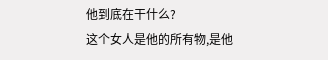他到底在干什么?
这个女人是他的所有物,是他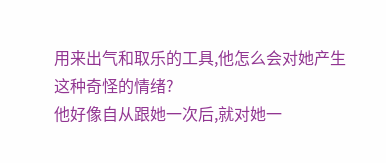用来出气和取乐的工具,他怎么会对她产生这种奇怪的情绪?
他好像自从跟她一次后,就对她一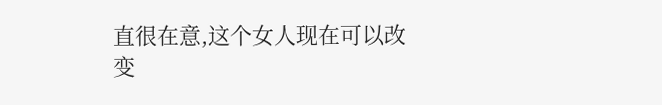直很在意,这个女人现在可以改变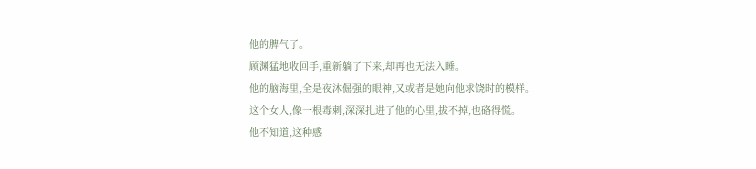他的脾气了。
顾渊猛地收回手,重新躺了下来,却再也无法入睡。
他的脑海里,全是夜沐倔强的眼神,又或者是她向他求饶时的模样。
这个女人,像一根毒刺,深深扎进了他的心里,拔不掉,也硌得慌。
他不知道,这种感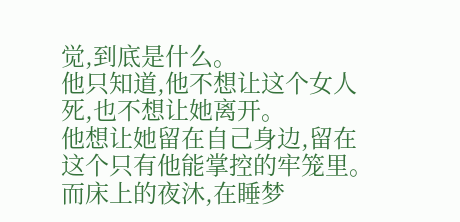觉,到底是什么。
他只知道,他不想让这个女人死,也不想让她离开。
他想让她留在自己身边,留在这个只有他能掌控的牢笼里。
而床上的夜沐,在睡梦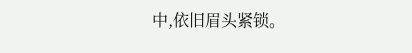中,依旧眉头紧锁。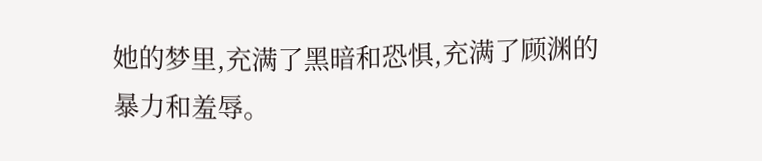她的梦里,充满了黑暗和恐惧,充满了顾渊的暴力和羞辱。